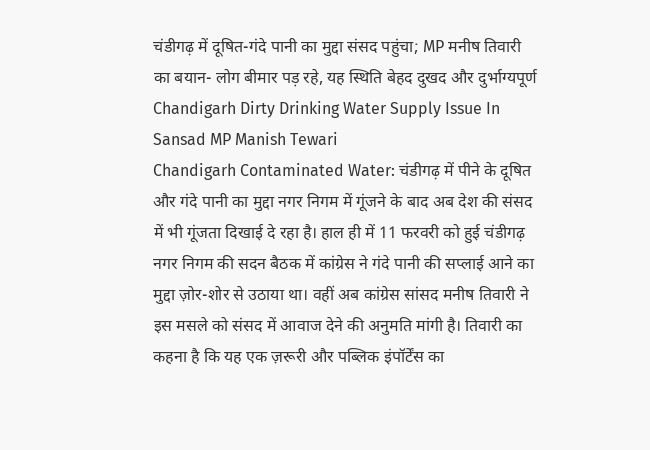चंडीगढ़ में दूषित-गंदे पानी का मुद्दा संसद पहुंचा; MP मनीष तिवारी का बयान- लोग बीमार पड़ रहे, यह स्थिति बेहद दुखद और दुर्भाग्यपूर्ण
Chandigarh Dirty Drinking Water Supply Issue In Sansad MP Manish Tewari
Chandigarh Contaminated Water: चंडीगढ़ में पीने के दूषित और गंदे पानी का मुद्दा नगर निगम में गूंजने के बाद अब देश की संसद में भी गूंजता दिखाई दे रहा है। हाल ही में 11 फरवरी को हुई चंडीगढ़ नगर निगम की सदन बैठक में कांग्रेस ने गंदे पानी की सप्लाई आने का मुद्दा ज़ोर-शोर से उठाया था। वहीं अब कांग्रेस सांसद मनीष तिवारी ने इस मसले को संसद में आवाज देने की अनुमति मांगी है। तिवारी का कहना है कि यह एक ज़रूरी और पब्लिक इंपॉर्टेंस का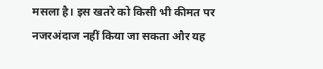मसला है। इस खतरे को किसी भी कीमत पर नजरअंदाज नहीं किया जा सकता और यह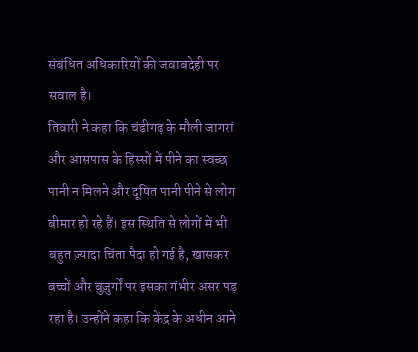संबंधित अधिकारियों की जवाबदेही पर सवाल है।
तिवारी ने कहा कि चंडीगढ़ के मौली जागरां और आसपास के हिस्सों में पीने का स्वच्छ पानी न मिलने और दूषित पानी पीने से लोग बीमार हो रहे हैं। इस स्थिति से लोगों में भी बहुत ज़्यादा चिंता पैदा हो गई है, खासकर बच्चों और बुज़ुर्गों पर इसका गंभीर असर पड़ रहा है। उन्होंने कहा कि केंद्र के अधीन आने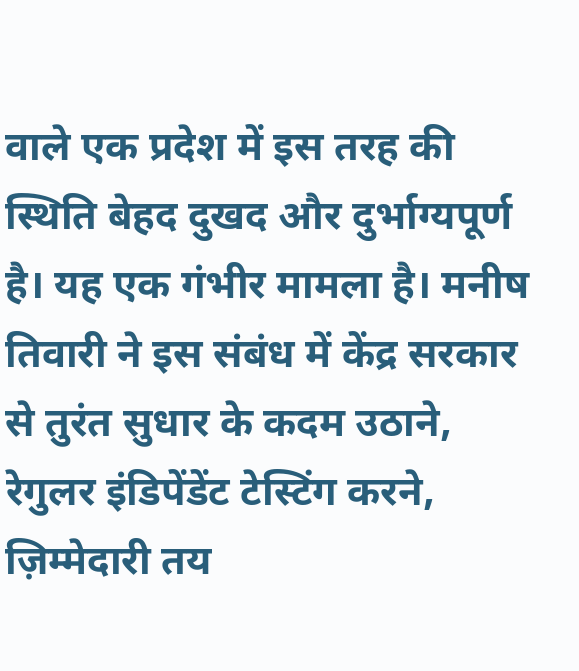वाले एक प्रदेश में इस तरह की स्थिति बेहद दुखद और दुर्भाग्यपूर्ण है। यह एक गंभीर मामला है। मनीष तिवारी ने इस संबंध में केंद्र सरकार से तुरंत सुधार के कदम उठाने, रेगुलर इंडिपेंडेंट टेस्टिंग करने, ज़िम्मेदारी तय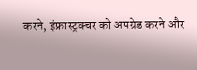करने, इंफ्रास्ट्रक्चर को अपग्रेड करने और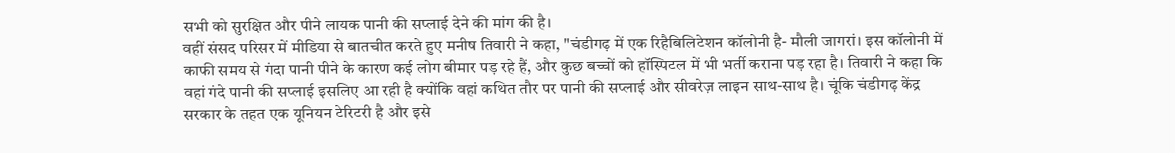सभी को सुरक्षित और पीने लायक पानी की सप्लाई देने की मांग की है।
वहीं संसद परिसर में मीडिया से बातचीत करते हुए मनीष तिवारी ने कहा, "चंडीगढ़ में एक रिहैबिलिटेशन कॉलोनी है- मौली जागरां। इस कॉलोनी में काफी समय से गंदा पानी पीने के कारण कई लोग बीमार पड़ रहे हैं, और कुछ बच्चों को हॉस्पिटल में भी भर्ती कराना पड़ रहा है। तिवारी ने कहा कि वहां गंदे पानी की सप्लाई इसलिए आ रही है क्योंकि वहां कथित तौर पर पानी की सप्लाई और सीवरेज़ लाइन साथ-साथ है। चूंकि चंडीगढ़ केंद्र सरकार के तहत एक यूनियन टेरिटरी है और इसे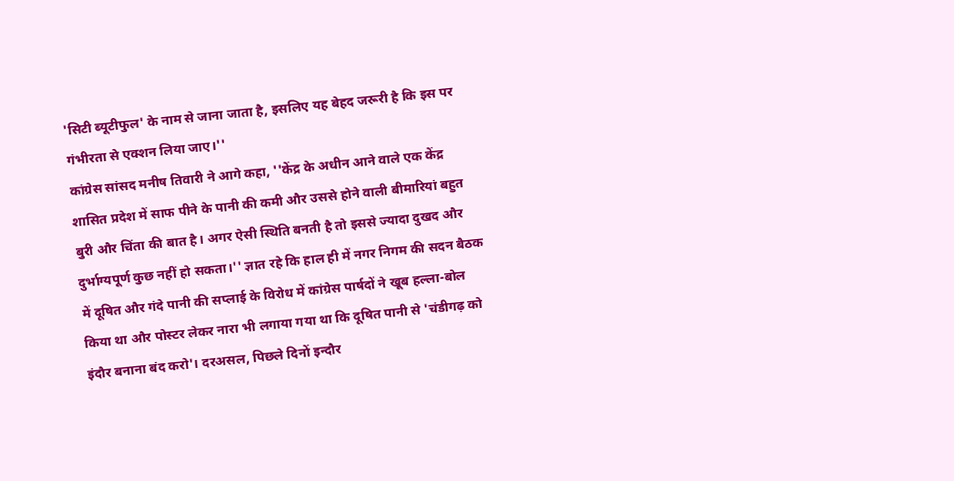'सिटी ब्यूटीफुल' के नाम से जाना जाता है, इसलिए यह बेहद जरूरी है कि इस पर गंभीरता से एक्शन लिया जाए।''
कांग्रेस सांसद मनीष तिवारी ने आगे कहा, ''केंद्र के अधीन आने वाले एक केंद्र शासित प्रदेश में साफ पीने के पानी की कमी और उससे होने वाली बीमारियां बहुत बुरी और चिंता की बात है। अगर ऐसी स्थिति बनती है तो इससे ज्यादा दुखद और दुर्भाग्यपूर्ण कुछ नहीं हो सकता।'' ज्ञात रहे कि हाल ही में नगर निगम की सदन बैठक में दूषित और गंदे पानी की सप्लाई के विरोध में कांग्रेस पार्षदों ने खूब हल्ला-बोल किया था और पोस्टर लेकर नारा भी लगाया गया था कि दूषित पानी से 'चंडीगढ़ को इंदौर बनाना बंद करो'। दरअसल, पिछले दिनों इन्दौर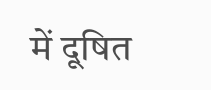में दूषित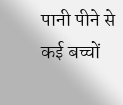पानी पीने से कई बच्चों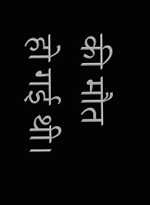की मौत हो गई थी।